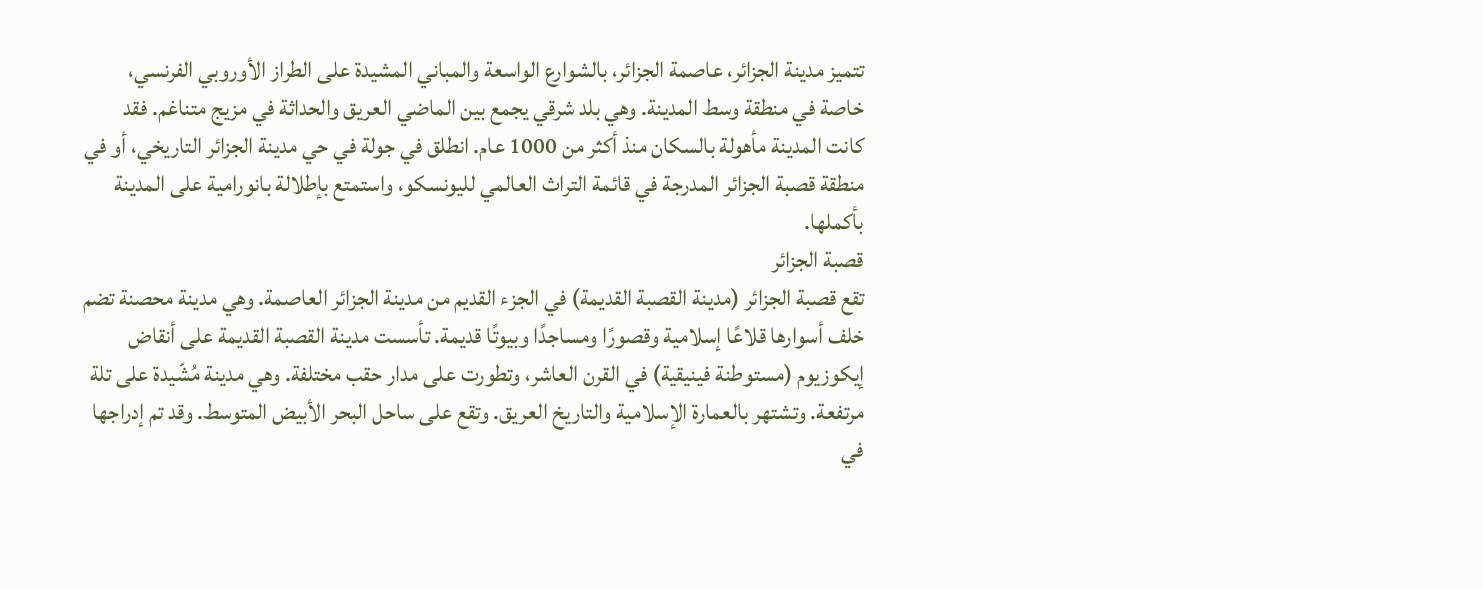تتميز مدينة الجزائر، عاصمة الجزائر، بالشوارع الواسعة والمباني المشيدة على الطراز الأوروبي الفرنسي، خاصة في منطقة وسط المدينة. وهي بلد شرقي يجمع بين الماضي العريق والحداثة في مزيج متناغم. فقد كانت المدينة مأهولة بالسكان منذ أكثر من 1000 عام. انطلق في جولة في حي مدينة الجزائر التاريخي، أو في منطقة قصبة الجزائر المدرجة في قائمة التراث العالمي لليونسكو، واستمتع بإطلالة بانورامية على المدينة بأكملها.
قصبة الجزائر
تقع قصبة الجزائر (مدينة القصبة القديمة) في الجزء القديم من مدينة الجزائر العاصمة. وهي مدينة محصنة تضم خلف أسوارها قلاعًا إسلامية وقصورًا ومساجدًا وبيوتًا قديمة. تأسست مدينة القصبة القديمة على أنقاض إيكوزيوم (مستوطنة فينيقية) في القرن العاشر، وتطورت على مدار حقب مختلفة. وهي مدينة مُشّيدة على تلة مرتفعة. وتشتهر بالعمارة الإسلامية والتاريخ العريق. وتقع على ساحل البحر الأبيض المتوسط. وقد تم إدراجها في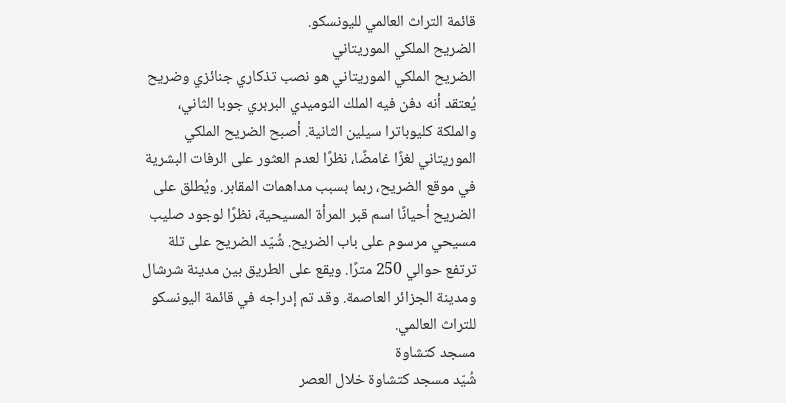قائمة التراث العالمي لليونسكو.
الضريح الملكي الموريتاني
الضريح الملكي الموريتاني هو نصب تذكاري جنائزي وضريح يُعتقد أنه دفن فيه الملك النوميدي البربري جوبا الثاني، والملكة كليوباترا سيلين الثانية. أصبح الضريح الملكي الموريتاني لغزًا غامضًا، نظرًا لعدم العثور على الرفات البشرية في موقع الضريح، ربما بسبب مداهمات المقابر. ويُطلق على الضريح أحيانًا اسم قبر المرأة المسيحية، نظرًا لوجود صليب مسيحي مرسوم على باب الضريح. شُيّد الضريح على تلة ترتفع حوالي 250 مترًا. ويقع على الطريق بين مدينة شرشال ومدينة الجزائر العاصمة. وقد تم إدراجه في قائمة اليونسكو للتراث العالمي.
مسجد كتشاوة
شُيّد مسجد كتشاوة خلال العصر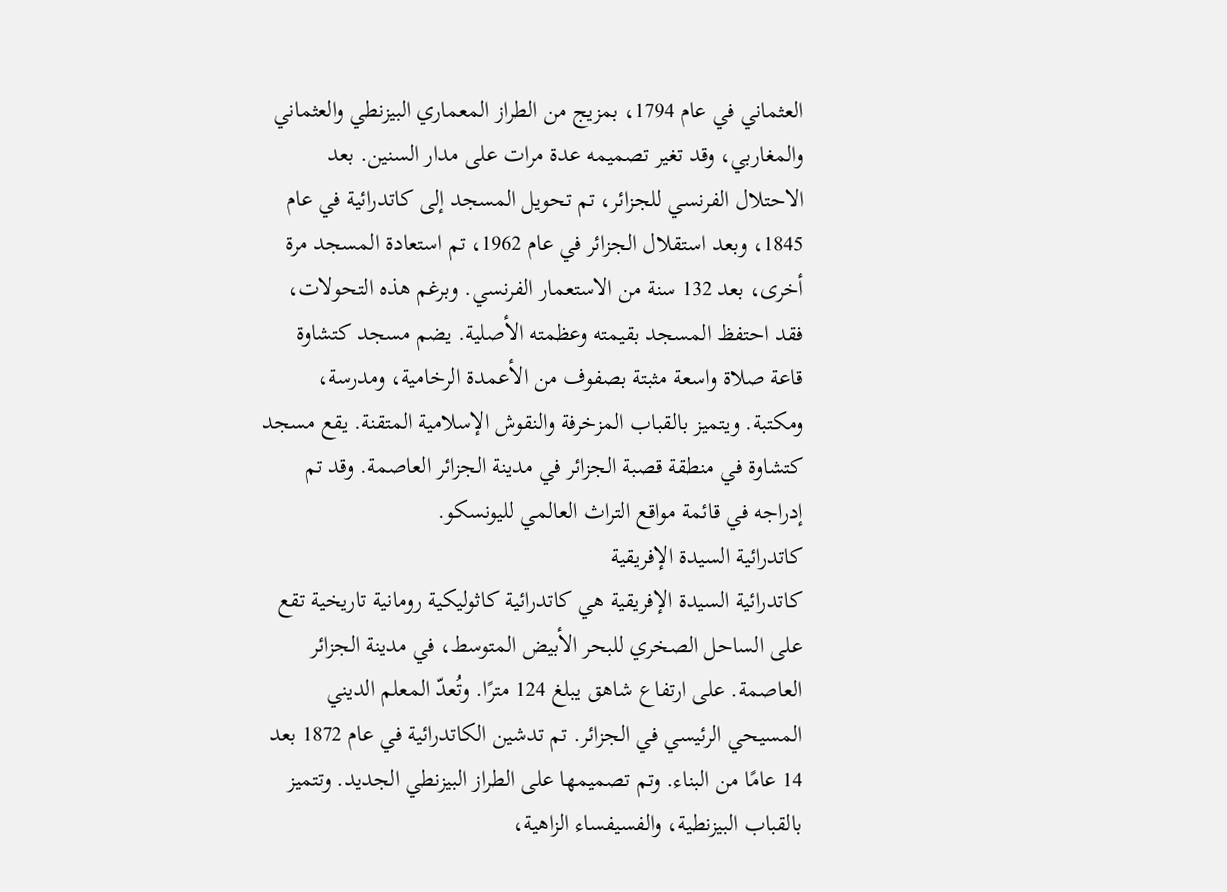العثماني في عام 1794، بمزيج من الطراز المعماري البيزنطي والعثماني والمغاربي، وقد تغير تصميمه عدة مرات على مدار السنين. بعد الاحتلال الفرنسي للجزائر، تم تحويل المسجد إلى كاتدرائية في عام 1845، وبعد استقلال الجزائر في عام 1962، تم استعادة المسجد مرة أخرى، بعد 132 سنة من الاستعمار الفرنسي. وبرغم هذه التحولات، فقد احتفظ المسجد بقيمته وعظمته الأصلية. يضم مسجد كتشاوة قاعة صلاة واسعة مثبتة بصفوف من الأعمدة الرخامية، ومدرسة، ومكتبة. ويتميز بالقباب المزخرفة والنقوش الإسلامية المتقنة. يقع مسجد كتشاوة في منطقة قصبة الجزائر في مدينة الجزائر العاصمة. وقد تم إدراجه في قائمة مواقع التراث العالمي لليونسكو.
كاتدرائية السيدة الإفريقية
كاتدرائية السيدة الإفريقية هي كاتدرائية كاثوليكية رومانية تاريخية تقع على الساحل الصخري للبحر الأبيض المتوسط، في مدينة الجزائر العاصمة. على ارتفاع شاهق يبلغ 124 مترًا. وتُعدّ المعلم الديني المسيحي الرئيسي في الجزائر. تم تدشين الكاتدرائية في عام 1872 بعد 14 عامًا من البناء. وتم تصميمها على الطراز البيزنطي الجديد. وتتميز بالقباب البيزنطية، والفسيفساء الزاهية،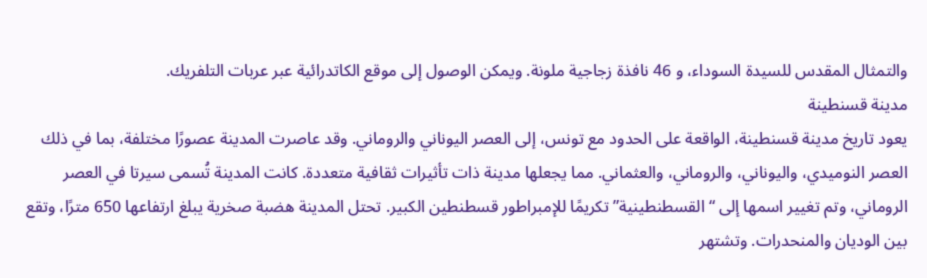والتمثال المقدس للسيدة السوداء، و 46 نافذة زجاجية ملونة. ويمكن الوصول إلى موقع الكاتدرائية عبر عربات التلفريك.
مدينة قسنطينة
يعود تاريخ مدينة قسنطينة، الواقعة على الحدود مع تونس، إلى العصر اليوناني والروماني. وقد عاصرت المدينة عصورًا مختلفة، بما في ذلك العصر النوميدي، واليوناني، والروماني، والعثماني. مما يجعلها مدينة ذات تأثيرات ثقافية متعددة. كانت المدينة تُسمى سيرتا في العصر الروماني، وتم تغيير اسمها إلى “القسطنطينية” تكريمًا للإمبراطور قسطنطين الكبير. تحتل المدينة هضبة صخرية يبلغ ارتفاعها 650 مترًا، وتقع بين الوديان والمنحدرات. وتشتهر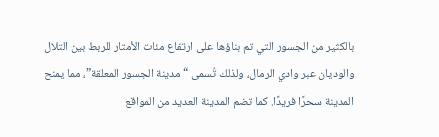بالكثير من الجسور التي تم بناؤها على ارتفاع مئات الأمتار للربط بين التلال والوديان عبر وادي الرمال، ولذلك تُسمى “مدينة الجسور المعلقة”، مما يمنح المدينة سحرًا فريدًا. كما تضم المدينة العديد من المواقع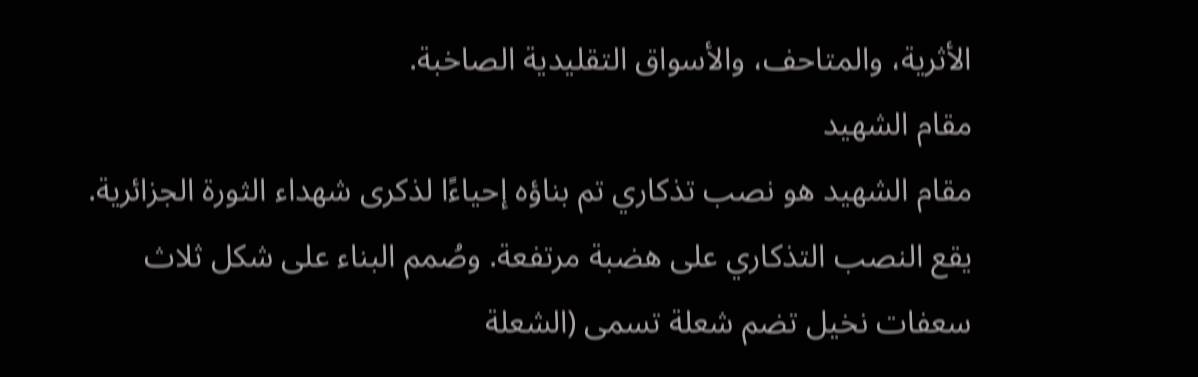الأثرية، والمتاحف، والأسواق التقليدية الصاخبة.
مقام الشهيد
مقام الشهيد هو نصب تذكاري تم بناؤه إحياءًا لذكرى شهداء الثورة الجزائرية. يقع النصب التذكاري على هضبة مرتفعة. وصُمم البناء على شكل ثلاث سعفات نخيل تضم شعلة تسمى (الشعلة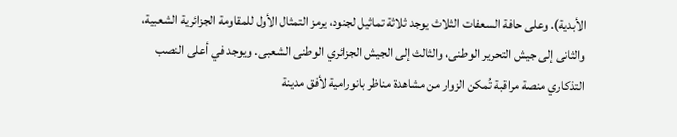الأبدية). وعلى حافة السعفات الثلاث يوجد ثلاثة تماثيل لجنود، يرمز التمثال الأول للمقاومة الجزائرية الشعبية، والثانى إلى جيش التحرير الوطنى، والثالث إلى الجيش الجزائري الوطنى الشعبى. ويوجد في أعلى النصب التذكاري منصة مراقبة تُمكن الزوار من مشاهدة مناظر بانورامية لأفق مدينة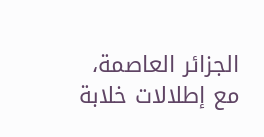الجزائر العاصمة، مع إطلالات خلابة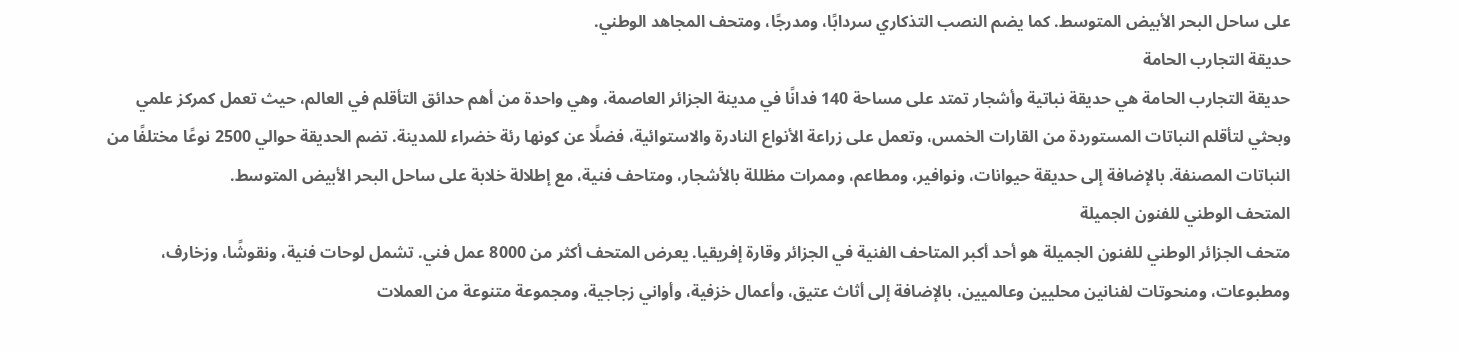على ساحل البحر الأبيض المتوسط. كما يضم النصب التذكاري سردابًا، ومدرجًا، ومتحف المجاهد الوطني.
حديقة التجارب الحامة
حديقة التجارب الحامة هي حديقة نباتية وأشجار تمتد على مساحة 140 فدانًا في مدينة الجزائر العاصمة، وهي واحدة من أهم حدائق التأقلم في العالم، حيث تعمل كمركز علمي وبحثي لتأقلم النباتات المستوردة من القارات الخمس، وتعمل على زراعة الأنواع النادرة والاستوائية، فضلًا عن كونها رئة خضراء للمدينة. تضم الحديقة حوالي 2500 نوعًا مختلفًا من النباتات المصنفة. بالإضافة إلى حديقة حيوانات، ونوافير، ومطاعم، وممرات مظللة بالأشجار، ومتاحف فنية، مع إطلالة خلابة على ساحل البحر الأبيض المتوسط.
المتحف الوطني للفنون الجميلة
متحف الجزائر الوطني للفنون الجميلة هو أحد أكبر المتاحف الفنية في الجزائر وقارة إفريقيا. يعرض المتحف أكثر من 8000 عمل فني. تشمل لوحات فنية، ونقوشًا، وزخارف، ومطبوعات، ومنحوتات لفنانين محليين وعالميين، بالإضافة إلى أثاث عتيق، وأعمال خزفية، وأواني زجاجية، ومجموعة متنوعة من العملات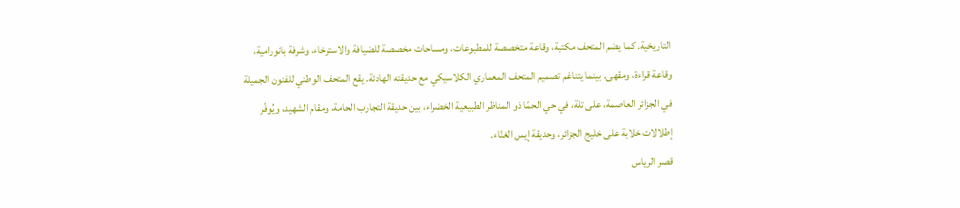التاريخية. كما يضم المتحف مكتبة، وقاعة متخصصة للمطبوعات، ومساحات مخصصة للضيافة والاسترخاء، وشرفة بانورامية، وقاعة قراءة، ومقهى. بينما يتناغم تصميم المتحف المعماري الكلاسيكي مع حديقته الهادئة. يقع المتحف الوطني للفنون الجميلة في الجزائر العاصمة، على تلة، في حي الحمّا ذو المناظر الطبيعية الخضراء، بين حديقة التجارب الحامة، ومقام الشهيد، ويُوفّر إطلالات خلابة على خليج الجزائر، وحديقة إيس الغنّاء.
قصر الرياس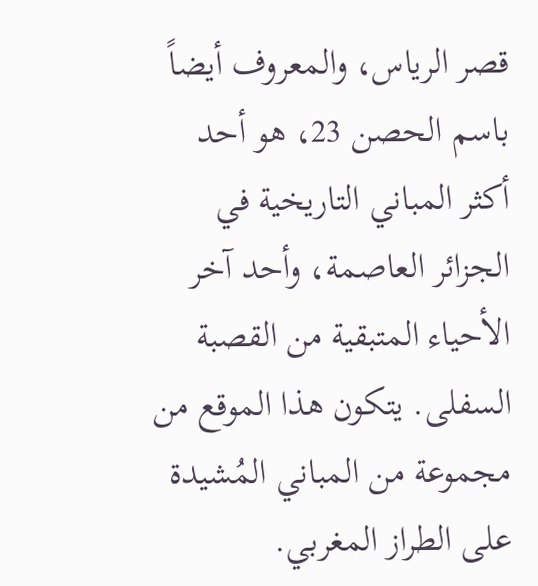قصر الرياس، والمعروف أيضاً باسم الحصن 23، هو أحد أكثر المباني التاريخية في الجزائر العاصمة، وأحد آخر الأحياء المتبقية من القصبة السفلى. يتكون هذا الموقع من مجموعة من المباني المُشيدة على الطراز المغربي.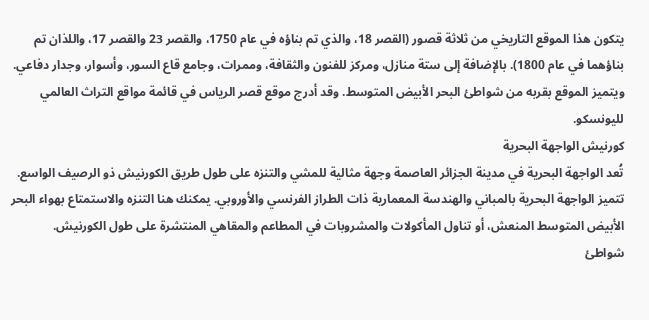يتكون هذا الموقع التاريخي من ثلاثة قصور (القصر 18، والذي تم بناؤه في عام 1750، والقصر 23 والقصر 17، واللذان تم بناؤهما في عام 1800). بالإضافة إلى ستة منازل، ومركز للفنون والثقافة، وممرات، وجامع قاع السور، وأسوار، وجدار دفاعي. ويتميز الموقع بقربه من شواطئ البحر الأبيض المتوسط. وقد أدرج موقع قصر الرياس في قائمة مواقع التراث العالمي لليونسكو.
كورنيش الواجهة البحرية
تُعد الواجهة البحرية في مدينة الجزائر العاصمة وجهة مثالية للمشي والتنزه على طول طريق الكورنيش ذو الرصيف الواسع. تتميز الواجهة البحرية بالمباني والهندسة المعمارية ذات الطراز الفرنسي والأوروبي. يمكنك هنا التنزه والاستمتاع بهواء البحر الأبيض المتوسط المنعش، أو تناول المأكولات والمشروبات في المطاعم والمقاهي المنتشرة على طول الكورنيش.
شواطئ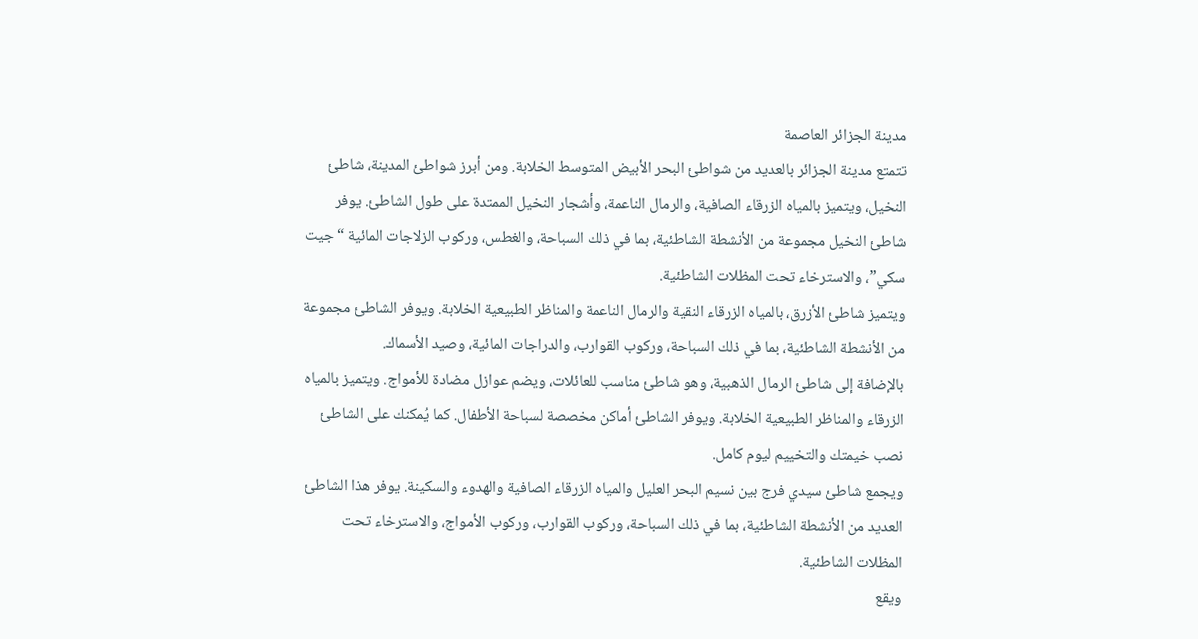مدينة الجزائر العاصمة
تتمتع مدينة الجزائر بالعديد من شواطئ البحر الأبيض المتوسط الخلابة. ومن أبرز شواطئ المدينة، شاطئ النخيل، ويتميز بالمياه الزرقاء الصافية، والرمال الناعمة، وأشجار النخيل الممتدة على طول الشاطئ. يوفر شاطئ النخيل مجموعة من الأنشطة الشاطئية، بما في ذلك السباحة، والغطس، وركوب الزلاجات المائية “جيت سكي”، والاسترخاء تحت المظلات الشاطئية.
ويتميز شاطئ الأزرق، بالمياه الزرقاء النقية والرمال الناعمة والمناظر الطبيعية الخلابة. ويوفر الشاطئ مجموعة من الأنشطة الشاطئية، بما في ذلك السباحة، وركوب القوارب، والدراجات المائية، وصيد الأسماك.
بالإضافة إلى شاطئ الرمال الذهبية، وهو شاطئ مناسب للعائلات، ويضم عوازل مضادة للأمواج. ويتميز بالمياه الزرقاء والمناظر الطبيعية الخلابة. ويوفر الشاطئ أماكن مخصصة لسباحة الأطفال. كما يُمكنك على الشاطئ نصب خيمتك والتخييم ليوم كامل.
ويجمع شاطئ سيدي فرج بين نسيم البحر العليل والمياه الزرقاء الصافية والهدوء والسكينة. يوفر هذا الشاطئ العديد من الأنشطة الشاطئية، بما في ذلك السباحة، وركوب القوارب، وركوب الأمواج، والاسترخاء تحت المظلات الشاطئية.
ويقع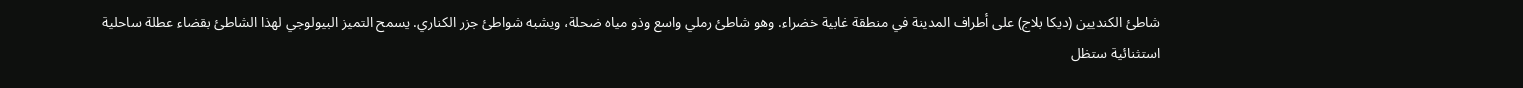شاطئ الكنديين (ديكا بلاج) على أطراف المدينة في منطقة غابية خضراء. وهو شاطئ رملي واسع وذو مياه ضحلة، ويشبه شواطئ جزر الكناري. يسمح التميز البيولوجي لهذا الشاطئ بقضاء عطلة ساحلية استثنائية ستظل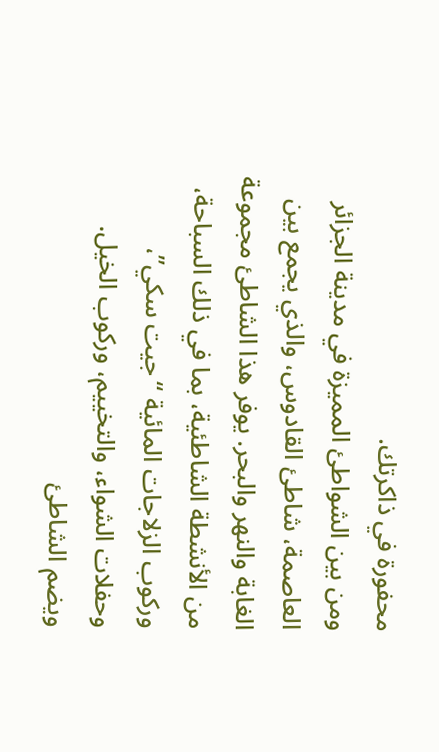محفورة في ذاكرتك.
ومن بين الشواطئ المميزة في مدينة الجزائر العاصمة، شاطئ القادوس، والذي يجمع بين الغابة والنهر والبحر. يوفر هذا الشاطئ مجموعة من الأنشطة الشاطئية، بما في ذلك السباحة، وركوب الزلاجات المائية “جيت سكي”، وحفلات الشواء، والتخييم، وركوب الخيل. ويضم الشاطئ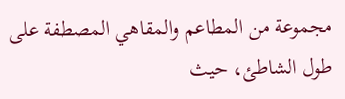مجموعة من المطاعم والمقاهي المصطفة على طول الشاطئ، حيث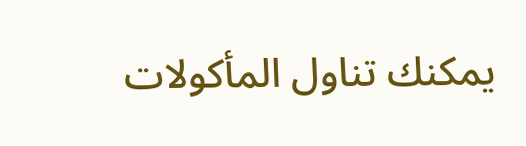يمكنك تناول المأكولات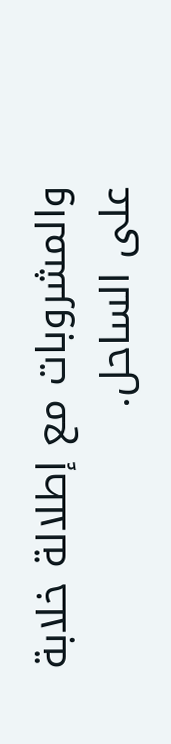والمشروبات مع إطلالة خلابة على الساحل.